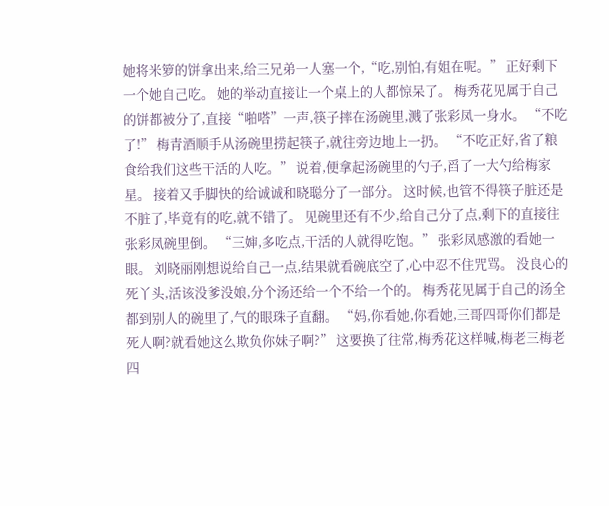她将米箩的饼拿出来,给三兄弟一人塞一个,“吃,别怕,有姐在呢。” 正好剩下一个她自己吃。 她的举动直接让一个桌上的人都惊呆了。 梅秀花见属于自己的饼都被分了,直接“啪嗒”一声,筷子摔在汤碗里,溅了张彩凤一身水。 “不吃了!” 梅青酒顺手从汤碗里捞起筷子,就往旁边地上一扔。 “不吃正好,省了粮食给我们这些干活的人吃。” 说着,便拿起汤碗里的勺子,舀了一大勺给梅家星。 接着又手脚快的给诚诚和晓聪分了一部分。 这时候,也管不得筷子脏还是不脏了,毕竟有的吃,就不错了。 见碗里还有不少,给自己分了点,剩下的直接往张彩凤碗里倒。 “三婶,多吃点,干活的人就得吃饱。” 张彩凤感激的看她一眼。 刘晓丽刚想说给自己一点,结果就看碗底空了,心中忍不住咒骂。 没良心的死丫头,活该没爹没娘,分个汤还给一个不给一个的。 梅秀花见属于自己的汤全都到别人的碗里了,气的眼珠子直翻。 “妈,你看她,你看她,三哥四哥你们都是死人啊?就看她这么欺负你妹子啊?” 这要换了往常,梅秀花这样喊,梅老三梅老四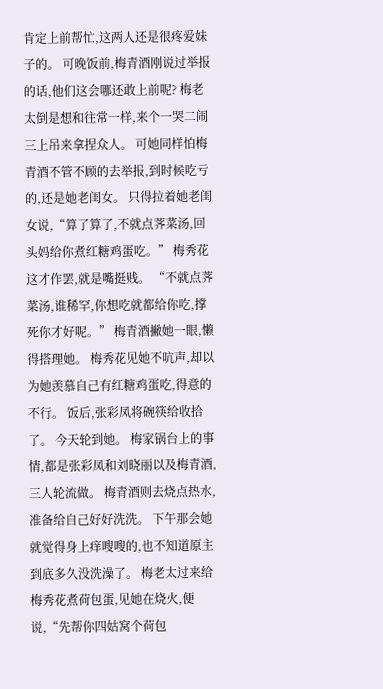肯定上前帮忙,这两人还是很疼爱妹子的。 可晚饭前,梅青酒刚说过举报的话,他们这会哪还敢上前呢? 梅老太倒是想和往常一样,来个一哭二闹三上吊来拿捏众人。 可她同样怕梅青酒不管不顾的去举报,到时候吃亏的,还是她老闺女。 只得拉着她老闺女说,“算了算了,不就点荠菜汤,回头妈给你煮红糖鸡蛋吃。” 梅秀花这才作罢,就是嘴挺贱。 “不就点荠菜汤,谁稀罕,你想吃就都给你吃,撑死你才好呢。” 梅青酒撇她一眼,懒得搭理她。 梅秀花见她不吭声,却以为她羡慕自己有红糖鸡蛋吃,得意的不行。 饭后,张彩凤将碗筷给收拾了。 今天轮到她。 梅家锅台上的事情,都是张彩凤和刘晓丽以及梅青酒,三人轮流做。 梅青酒则去烧点热水,准备给自己好好洗洗。 下午那会她就觉得身上痒嗖嗖的,也不知道原主到底多久没洗澡了。 梅老太过来给梅秀花煮荷包蛋,见她在烧火,便说,“先帮你四姑窝个荷包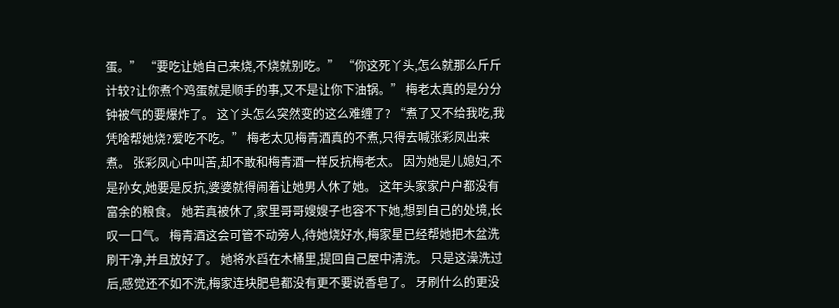蛋。” “要吃让她自己来烧,不烧就别吃。” “你这死丫头,怎么就那么斤斤计较?让你煮个鸡蛋就是顺手的事,又不是让你下油锅。” 梅老太真的是分分钟被气的要爆炸了。 这丫头怎么突然变的这么难缠了? “煮了又不给我吃,我凭啥帮她烧?爱吃不吃。” 梅老太见梅青酒真的不煮,只得去喊张彩凤出来煮。 张彩凤心中叫苦,却不敢和梅青酒一样反抗梅老太。 因为她是儿媳妇,不是孙女,她要是反抗,婆婆就得闹着让她男人休了她。 这年头家家户户都没有富余的粮食。 她若真被休了,家里哥哥嫂嫂子也容不下她,想到自己的处境,长叹一口气。 梅青酒这会可管不动旁人,待她烧好水,梅家星已经帮她把木盆洗刷干净,并且放好了。 她将水舀在木桶里,提回自己屋中清洗。 只是这澡洗过后,感觉还不如不洗,梅家连块肥皂都没有更不要说香皂了。 牙刷什么的更没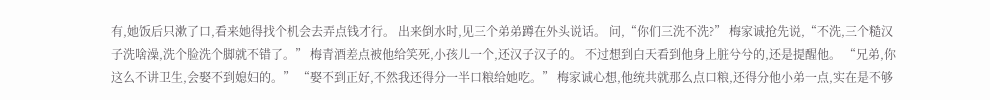有,她饭后只漱了口,看来她得找个机会去弄点钱才行。 出来倒水时,见三个弟弟蹲在外头说话。 问,“你们三洗不洗?” 梅家诚抢先说,“不洗,三个糙汉子洗啥澡,洗个脸洗个脚就不错了。” 梅青酒差点被他给笑死,小孩儿一个,还汉子汉子的。 不过想到白天看到他身上脏兮兮的,还是提醒他。 “兄弟,你这么不讲卫生,会娶不到媳妇的。” “娶不到正好,不然我还得分一半口粮给她吃。” 梅家诚心想,他统共就那么点口粮,还得分他小弟一点,实在是不够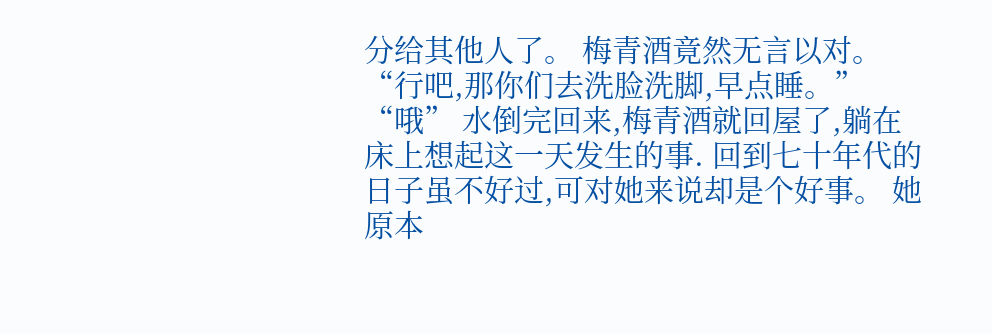分给其他人了。 梅青酒竟然无言以对。 “行吧,那你们去洗脸洗脚,早点睡。” “哦” 水倒完回来,梅青酒就回屋了,躺在床上想起这一天发生的事. 回到七十年代的日子虽不好过,可对她来说却是个好事。 她原本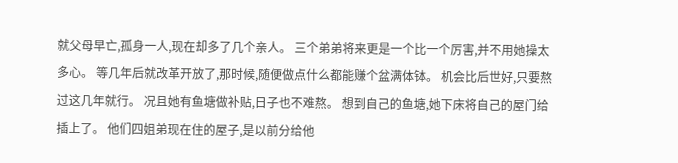就父母早亡,孤身一人,现在却多了几个亲人。 三个弟弟将来更是一个比一个厉害,并不用她操太多心。 等几年后就改革开放了,那时候,随便做点什么都能赚个盆满体钵。 机会比后世好,只要熬过这几年就行。 况且她有鱼塘做补贴,日子也不难熬。 想到自己的鱼塘,她下床将自己的屋门给插上了。 他们四姐弟现在住的屋子,是以前分给他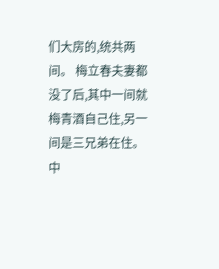们大房的,统共两间。 梅立春夫妻都没了后,其中一间就梅青酒自己住,另一间是三兄弟在住。 中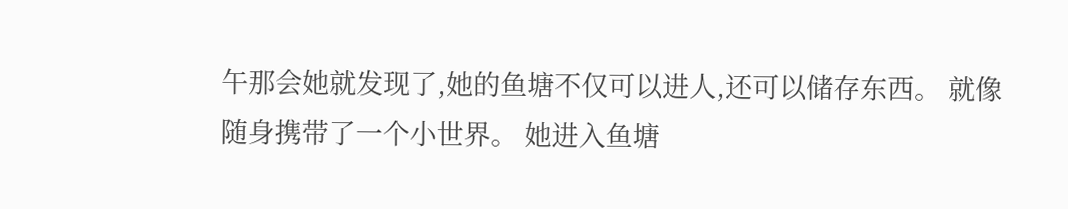午那会她就发现了,她的鱼塘不仅可以进人,还可以储存东西。 就像随身携带了一个小世界。 她进入鱼塘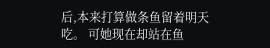后,本来打算做条鱼留着明天吃。 可她现在却站在鱼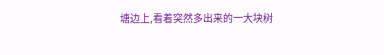塘边上,看着突然多出来的一大块树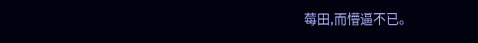莓田,而懵逼不已。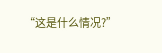“这是什么情况?”